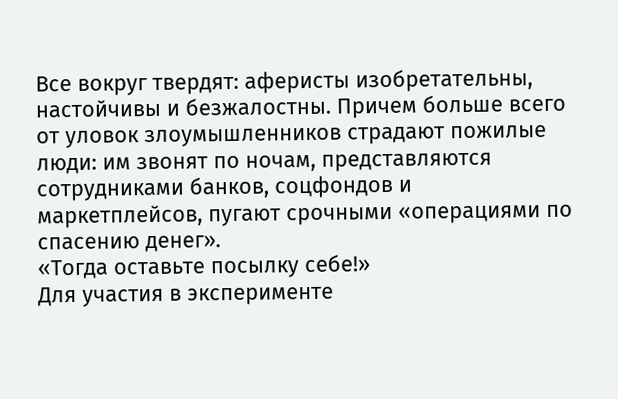Все вокруг твердят: аферисты изобретательны, настойчивы и безжалостны. Причем больше всего от уловок злоумышленников страдают пожилые люди: им звонят по ночам, представляются сотрудниками банков, соцфондов и маркетплейсов, пугают срочными «операциями по спасению денег».
«Тогда оставьте посылку себе!»
Для участия в эксперименте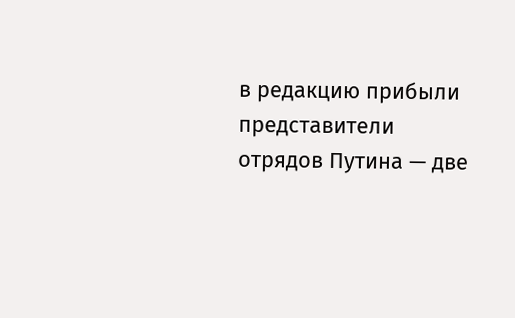в редакцию прибыли представители отрядов Путина — две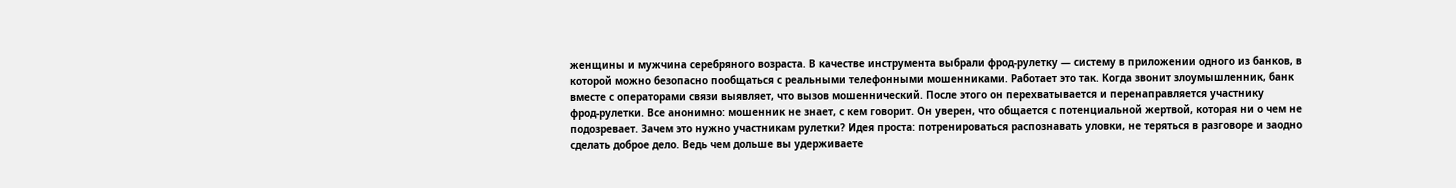женщины и мужчина серебряного возраста. В качестве инструмента выбрали фрод-рулетку — систему в приложении одного из банков, в которой можно безопасно пообщаться с реальными телефонными мошенниками. Работает это так. Когда звонит злоумышленник, банк вместе с операторами связи выявляет, что вызов мошеннический. После этого он перехватывается и перенаправляется участнику фрод‑рулетки. Все анонимно: мошенник не знает, с кем говорит. Он уверен, что общается с потенциальной жертвой, которая ни о чем не подозревает. Зачем это нужно участникам рулетки? Идея проста: потренироваться распознавать уловки, не теряться в разговоре и заодно сделать доброе дело. Ведь чем дольше вы удерживаете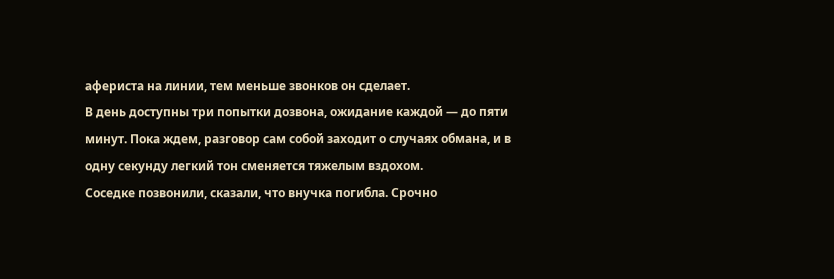афериста на линии, тем меньше звонков он сделает.
В день доступны три попытки дозвона, ожидание каждой — до пяти минут. Пока ждем, разговор сам собой заходит о случаях обмана, и в одну секунду легкий тон сменяется тяжелым вздохом.
Соседке позвонили, сказали, что внучка погибла. Срочно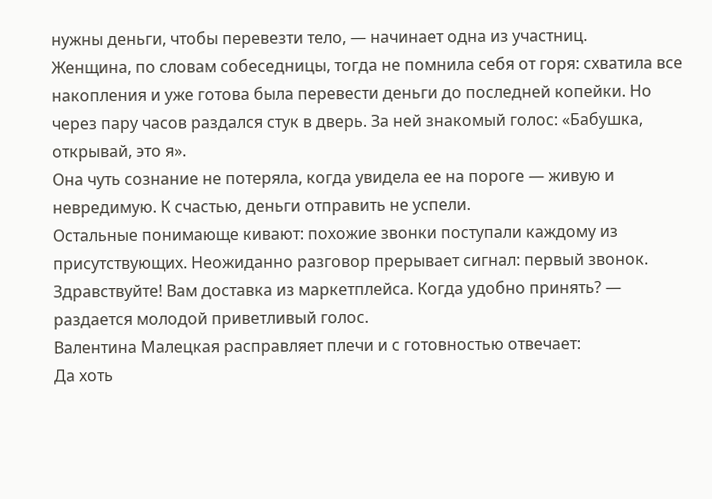нужны деньги, чтобы перевезти тело, — начинает одна из участниц.
Женщина, по словам собеседницы, тогда не помнила себя от горя: схватила все накопления и уже готова была перевести деньги до последней копейки. Но через пару часов раздался стук в дверь. За ней знакомый голос: «Бабушка, открывай, это я».
Она чуть сознание не потеряла, когда увидела ее на пороге — живую и невредимую. К счастью, деньги отправить не успели.
Остальные понимающе кивают: похожие звонки поступали каждому из присутствующих. Неожиданно разговор прерывает сигнал: первый звонок.
Здравствуйте! Вам доставка из маркетплейса. Когда удобно принять? — раздается молодой приветливый голос.
Валентина Малецкая расправляет плечи и с готовностью отвечает:
Да хоть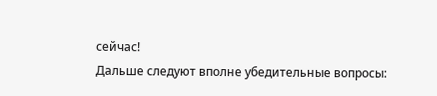сейчас!
Дальше следуют вполне убедительные вопросы: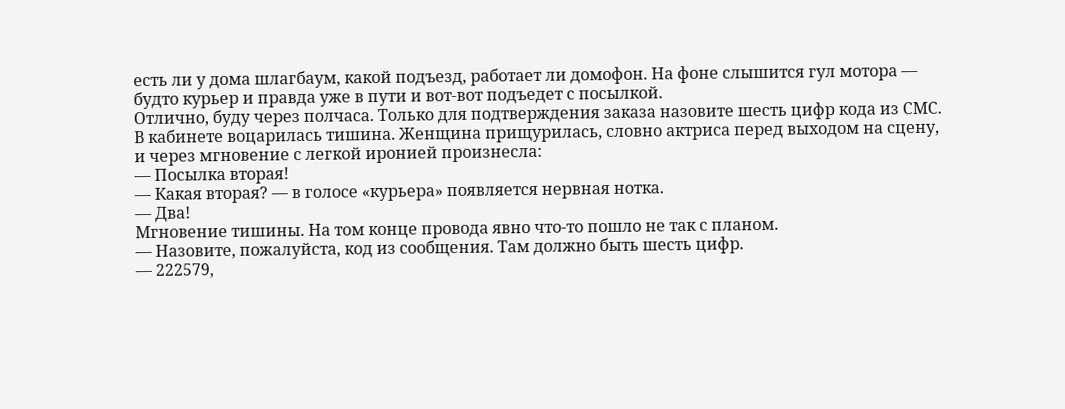есть ли у дома шлагбаум, какой подъезд, работает ли домофон. На фоне слышится гул мотора — будто курьер и правда уже в пути и вот-вот подъедет с посылкой.
Отлично, буду через полчаса. Только для подтверждения заказа назовите шесть цифр кода из СМС.
В кабинете воцарилась тишина. Женщина прищурилась, словно актриса перед выходом на сцену, и через мгновение с легкой иронией произнесла:
— Посылка вторая!
— Какая вторая? — в голосе «курьера» появляется нервная нотка.
— Два!
Мгновение тишины. На том конце провода явно что-то пошло не так с планом.
— Назовите, пожалуйста, код из сообщения. Там должно быть шесть цифр.
— 222579,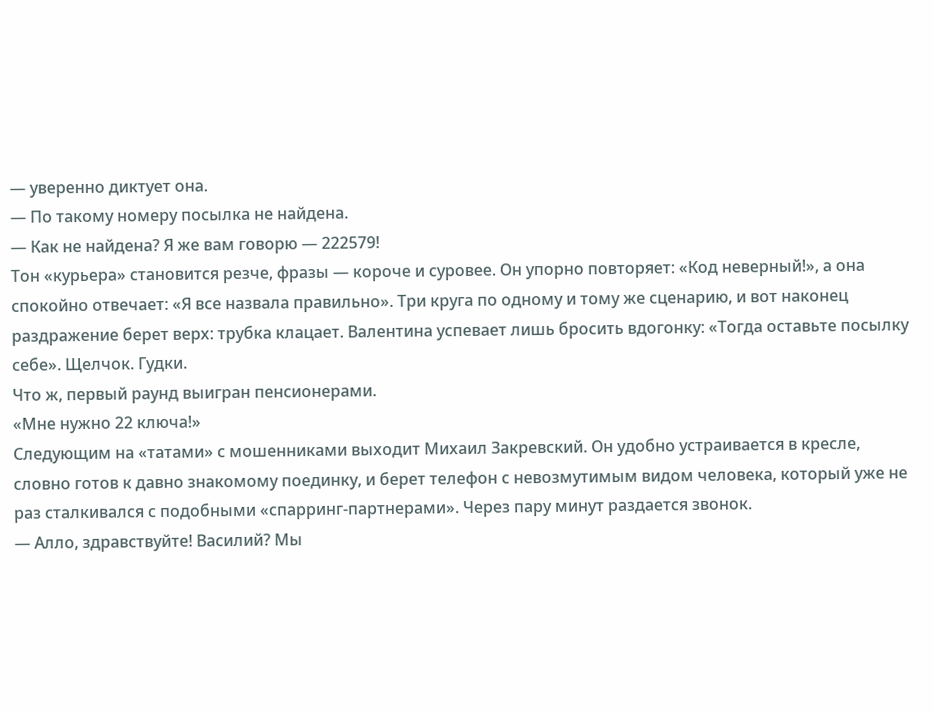— уверенно диктует она.
— По такому номеру посылка не найдена.
— Как не найдена? Я же вам говорю — 222579!
Тон «курьера» становится резче, фразы — короче и суровее. Он упорно повторяет: «Код неверный!», а она спокойно отвечает: «Я все назвала правильно». Три круга по одному и тому же сценарию, и вот наконец раздражение берет верх: трубка клацает. Валентина успевает лишь бросить вдогонку: «Тогда оставьте посылку себе». Щелчок. Гудки.
Что ж, первый раунд выигран пенсионерами.
«Мне нужно 22 ключа!»
Следующим на «татами» с мошенниками выходит Михаил Закревский. Он удобно устраивается в кресле, словно готов к давно знакомому поединку, и берет телефон с невозмутимым видом человека, который уже не раз сталкивался с подобными «спарринг-партнерами». Через пару минут раздается звонок.
— Алло, здравствуйте! Василий? Мы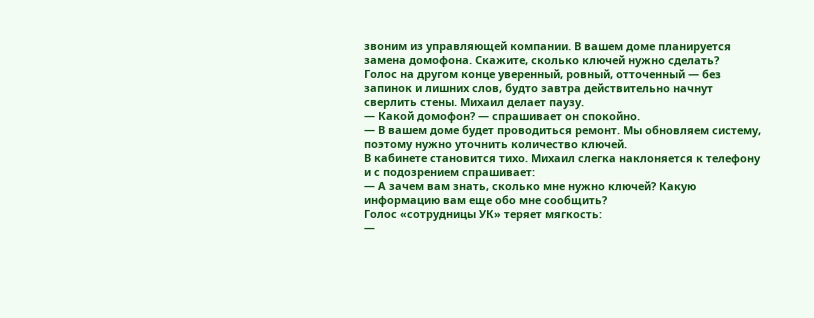звоним из управляющей компании. В вашем доме планируется замена домофона. Скажите, сколько ключей нужно сделать?
Голос на другом конце уверенный, ровный, отточенный — без запинок и лишних слов, будто завтра действительно начнут сверлить стены. Михаил делает паузу.
— Какой домофон? — спрашивает он спокойно.
— В вашем доме будет проводиться ремонт. Мы обновляем систему, поэтому нужно уточнить количество ключей.
В кабинете становится тихо. Михаил слегка наклоняется к телефону и с подозрением спрашивает:
— А зачем вам знать, сколько мне нужно ключей? Какую информацию вам еще обо мне сообщить?
Голос «сотрудницы УК» теряет мягкость:
—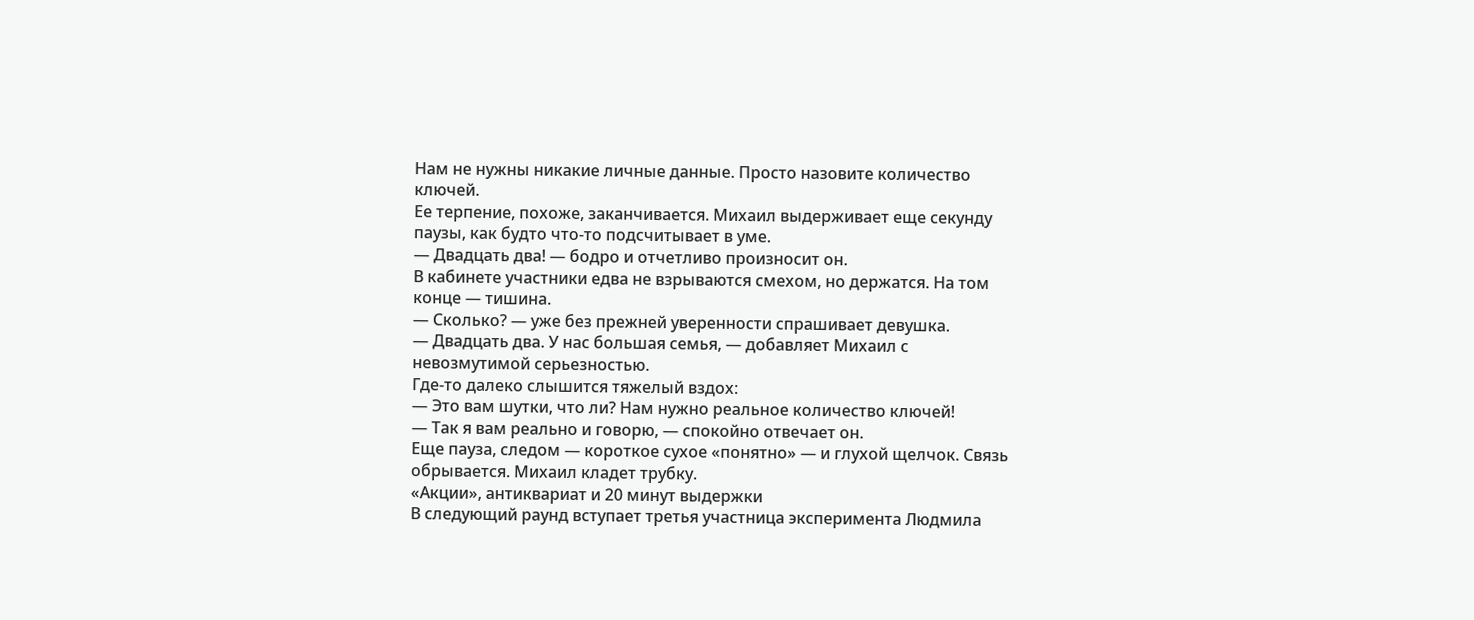Нам не нужны никакие личные данные. Просто назовите количество ключей.
Ее терпение, похоже, заканчивается. Михаил выдерживает еще секунду паузы, как будто что-то подсчитывает в уме.
— Двадцать два! — бодро и отчетливо произносит он.
В кабинете участники едва не взрываются смехом, но держатся. На том конце — тишина.
— Сколько? — уже без прежней уверенности спрашивает девушка.
— Двадцать два. У нас большая семья, — добавляет Михаил с невозмутимой серьезностью.
Где-то далеко слышится тяжелый вздох:
— Это вам шутки, что ли? Нам нужно реальное количество ключей!
— Так я вам реально и говорю, — спокойно отвечает он.
Еще пауза, следом — короткое сухое «понятно» — и глухой щелчок. Связь обрывается. Михаил кладет трубку.
«Акции», антиквариат и 20 минут выдержки
В следующий раунд вступает третья участница эксперимента Людмила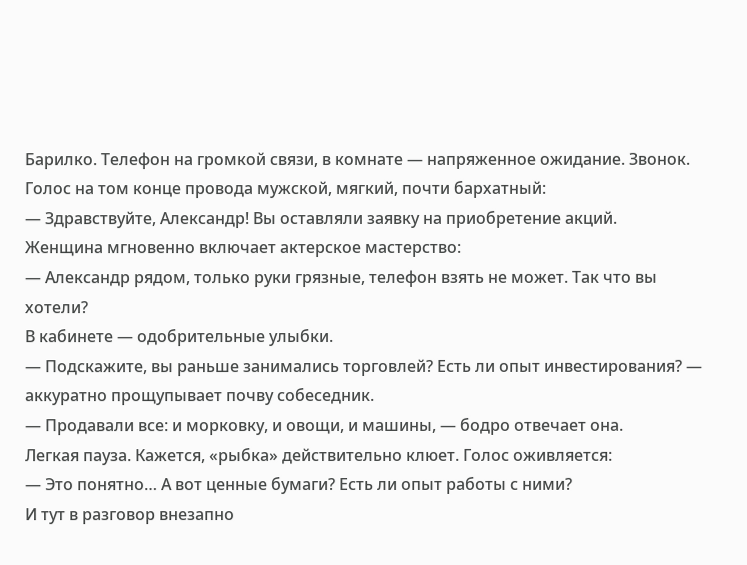Барилко. Телефон на громкой связи, в комнате — напряженное ожидание. Звонок. Голос на том конце провода мужской, мягкий, почти бархатный:
— Здравствуйте, Александр! Вы оставляли заявку на приобретение акций.
Женщина мгновенно включает актерское мастерство:
— Александр рядом, только руки грязные, телефон взять не может. Так что вы хотели?
В кабинете — одобрительные улыбки.
— Подскажите, вы раньше занимались торговлей? Есть ли опыт инвестирования? —
аккуратно прощупывает почву собеседник.
— Продавали все: и морковку, и овощи, и машины, — бодро отвечает она.
Легкая пауза. Кажется, «рыбка» действительно клюет. Голос оживляется:
— Это понятно… А вот ценные бумаги? Есть ли опыт работы с ними?
И тут в разговор внезапно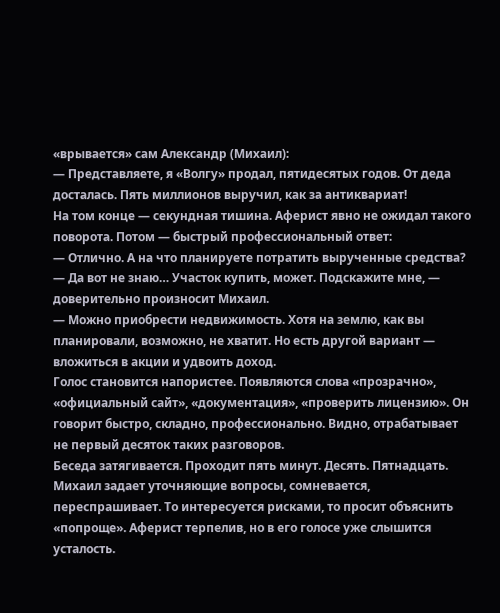«врывается» сам Александр (Михаил):
— Представляете, я «Волгу» продал, пятидесятых годов. От деда досталась. Пять миллионов выручил, как за антиквариат!
На том конце — секундная тишина. Аферист явно не ожидал такого поворота. Потом — быстрый профессиональный ответ:
— Отлично. А на что планируете потратить вырученные средства?
— Да вот не знаю… Участок купить, может. Подскажите мне, — доверительно произносит Михаил.
— Можно приобрести недвижимость. Хотя на землю, как вы планировали, возможно, не хватит. Но есть другой вариант — вложиться в акции и удвоить доход.
Голос становится напористее. Появляются слова «прозрачно», «официальный сайт», «документация», «проверить лицензию». Он говорит быстро, складно, профессионально. Видно, отрабатывает не первый десяток таких разговоров.
Беседа затягивается. Проходит пять минут. Десять. Пятнадцать. Михаил задает уточняющие вопросы, сомневается, переспрашивает. То интересуется рисками, то просит объяснить «попроще». Аферист терпелив, но в его голосе уже слышится усталость.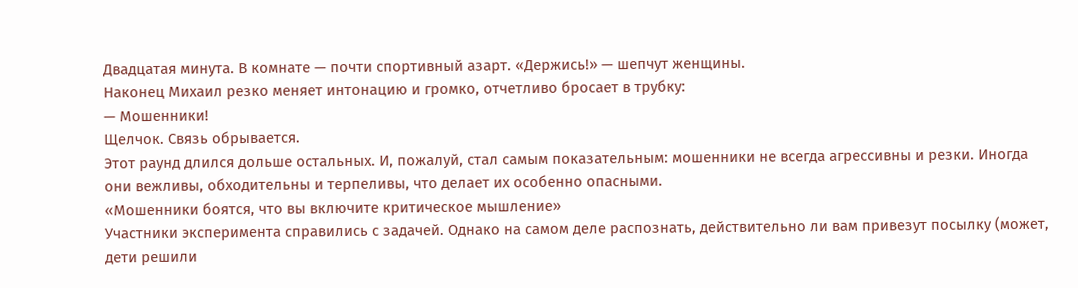Двадцатая минута. В комнате — почти спортивный азарт. «Держись!» — шепчут женщины.
Наконец Михаил резко меняет интонацию и громко, отчетливо бросает в трубку:
— Мошенники!
Щелчок. Связь обрывается.
Этот раунд длился дольше остальных. И, пожалуй, стал самым показательным: мошенники не всегда агрессивны и резки. Иногда они вежливы, обходительны и терпеливы, что делает их особенно опасными.
«Мошенники боятся, что вы включите критическое мышление»
Участники эксперимента справились с задачей. Однако на самом деле распознать, действительно ли вам привезут посылку (может, дети решили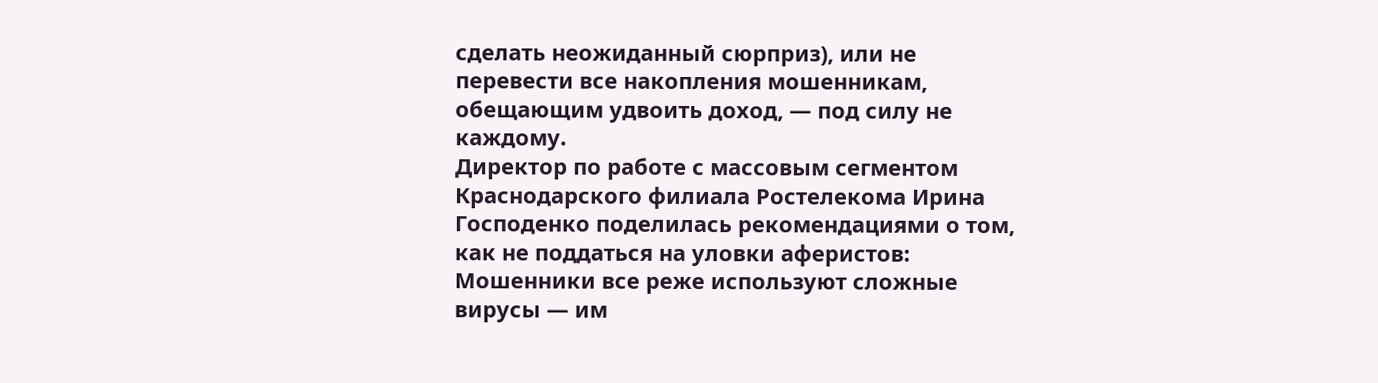сделать неожиданный сюрприз), или не перевести все накопления мошенникам, обещающим удвоить доход, — под силу не каждому.
Директор по работе с массовым сегментом Краснодарского филиала Ростелекома Ирина Господенко поделилась рекомендациями о том, как не поддаться на уловки аферистов:
Мошенники все реже используют сложные вирусы — им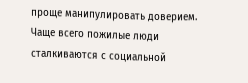проще манипулировать доверием. Чаще всего пожилые люди сталкиваются с социальной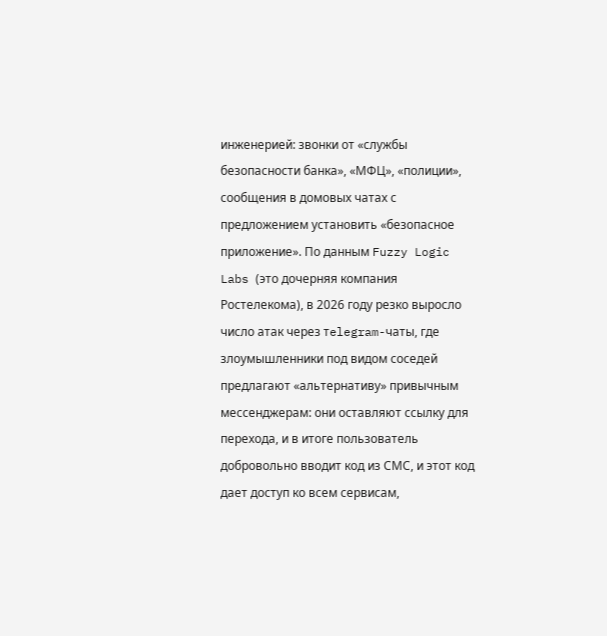инженерией: звонки от «службы безопасности банка», «МФЦ», «полиции», сообщения в домовых чатах с предложением установить «безопасное приложение». По данным Fuzzy Logic Labs (это дочерняя компания Ростелекома), в 2026 году резко выросло число атак через тelegram-чаты, где злоумышленники под видом соседей предлагают «альтернативу» привычным мессенджерам: они оставляют ссылку для перехода, и в итоге пользователь добровольно вводит код из СМС, и этот код дает доступ ко всем сервисам,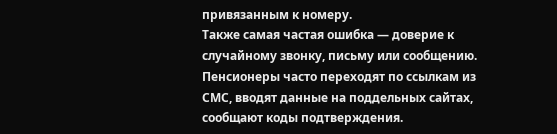привязанным к номеру.
Также самая частая ошибка — доверие к случайному звонку, письму или сообщению. Пенсионеры часто переходят по ссылкам из СМС, вводят данные на поддельных сайтах, сообщают коды подтверждения.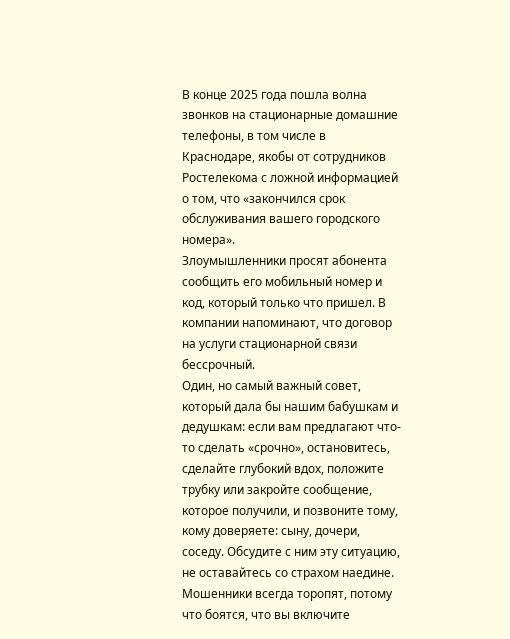В конце 2025 года пошла волна звонков на стационарные домашние телефоны, в том числе в Краснодаре, якобы от сотрудников Ростелекома с ложной информацией о том, что «закончился срок обслуживания вашего городского номера».
Злоумышленники просят абонента сообщить его мобильный номер и код, который только что пришел. В компании напоминают, что договор на услуги стационарной связи бессрочный.
Один, но самый важный совет, который дала бы нашим бабушкам и дедушкам: если вам предлагают что-то сделать «срочно», остановитесь, сделайте глубокий вдох, положите трубку или закройте сообщение, которое получили, и позвоните тому, кому доверяете: сыну, дочери, соседу. Обсудите с ним эту ситуацию, не оставайтесь со страхом наедине. Мошенники всегда торопят, потому что боятся, что вы включите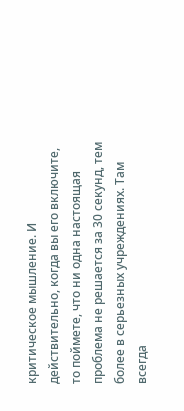критическое мышление. И действительно, когда вы его включите, то поймете, что ни одна настоящая проблема не решается за 30 секунд, тем более в серьезных учреждениях. Там всегда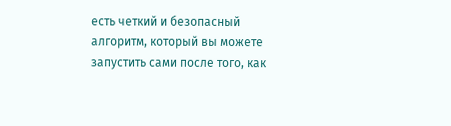есть четкий и безопасный алгоритм, который вы можете запустить сами после того, как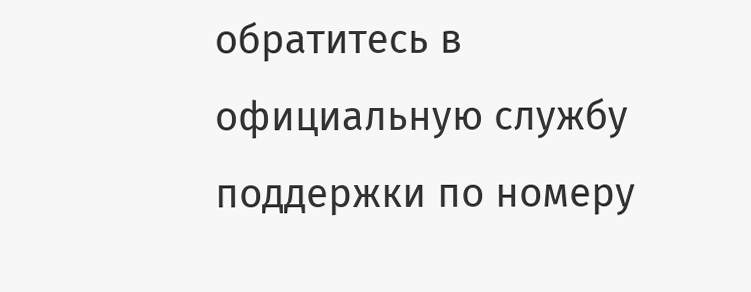обратитесь в официальную службу поддержки по номеру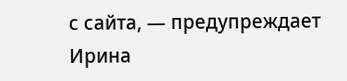с сайта, — предупреждает Ирина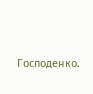Господенко.